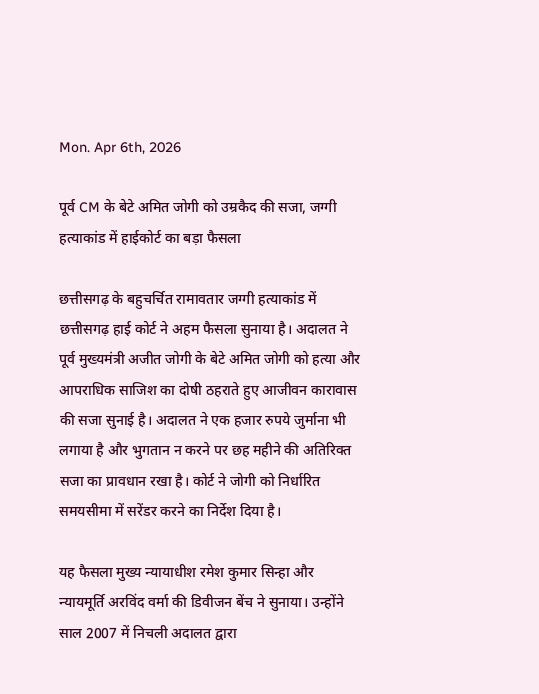Mon. Apr 6th, 2026

पूर्व CM के बेटे अमित जोगी को उम्रकैद की सजा, जग्गी हत्याकांड में हाईकोर्ट का बड़ा फैसला

छत्तीसगढ़ के बहुचर्चित रामावतार जग्गी हत्याकांड में छत्तीसगढ़ हाई कोर्ट ने अहम फैसला सुनाया है। अदालत ने पूर्व मुख्यमंत्री अजीत जोगी के बेटे अमित जोगी को हत्या और आपराधिक साजिश का दोषी ठहराते हुए आजीवन कारावास की सजा सुनाई है। अदालत ने एक हजार रुपये जुर्माना भी लगाया है और भुगतान न करने पर छह महीने की अतिरिक्त सजा का प्रावधान रखा है। कोर्ट ने जोगी को निर्धारित समयसीमा में सरेंडर करने का निर्देश दिया है।

यह फैसला मुख्य न्यायाधीश रमेश कुमार सिन्हा और न्यायमूर्ति अरविंद वर्मा की डिवीजन बेंच ने सुनाया। उन्होंने साल 2007 में निचली अदालत द्वारा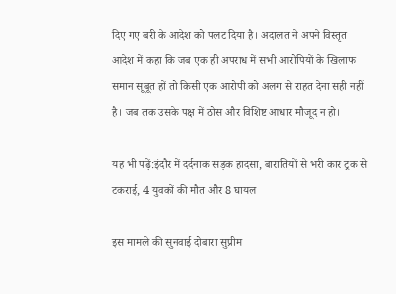दिए गए बरी के आदेश को पलट दिया है। अदालत ने अपने विस्तृत आदेश में कहा कि जब एक ही अपराध में सभी आरोपियों के खिलाफ समान सूबूत हों तो किसी एक आरोपी को अलग से राहत देना सही नहीं है। जब तक उसके पक्ष में ठोस और विशिष्ट आधार मौजूद न हो।

यह भी पढ़ें:इंदौर में दर्दनाक सड़क हादसा, बारातियों से भरी कार ट्रक से टकराई, 4 युवकों की मौत और 8 घायल

इस मामले की सुनवाई दोबारा सुप्रीम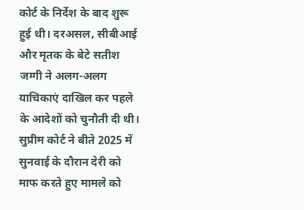कोर्ट के निर्देश के बाद शुरू हुई थी। दरअसल, सीबीआई और मृतक के बेटे सतीश जग्गी ने अलग-अलग याचिकाएं दाखिल कर पहले के आदेशों को चुनौती दी थी। सुप्रीम कोर्ट ने बीते 2025 में सुनवाई के दौरान देरी को माफ करते हुए मामले को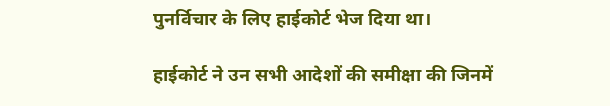पुनर्विचार के लिए हाईकोर्ट भेज दिया था।

हाईकोर्ट ने उन सभी आदेशों की समीक्षा की जिनमें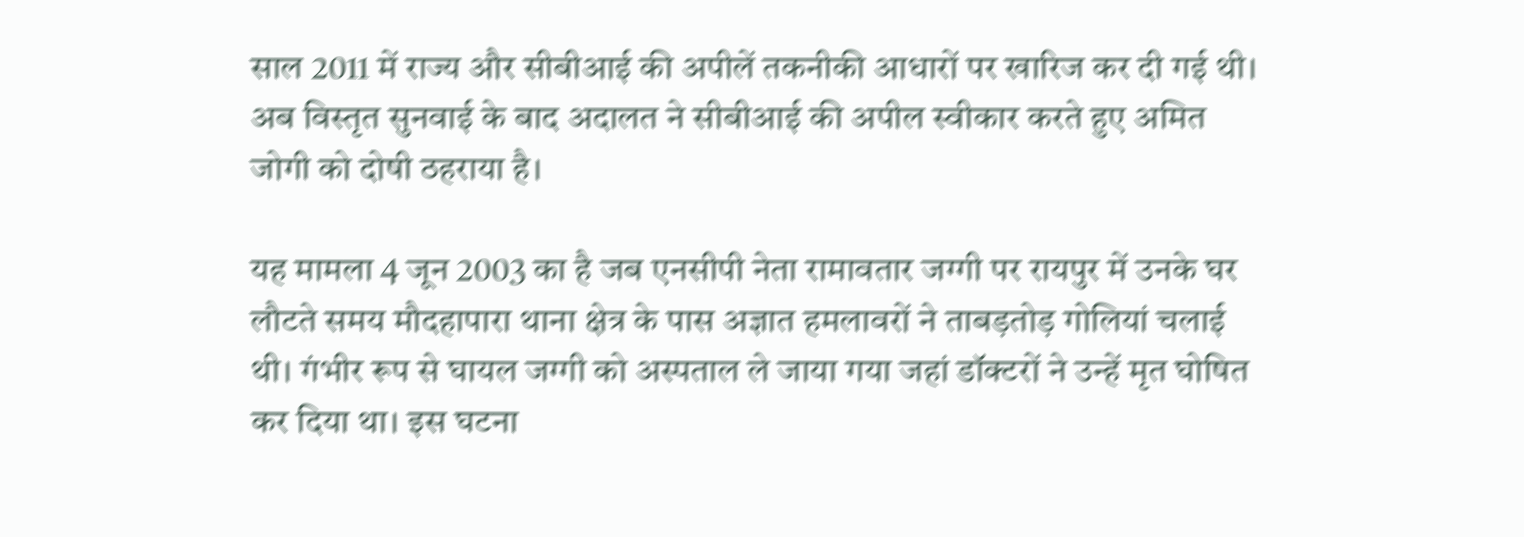साल 2011 में राज्य और सीबीआई की अपीलें तकनीकी आधारों पर खारिज कर दी गई थी। अब विस्तृत सुनवाई के बाद अदालत ने सीबीआई की अपील स्वीकार करते हुए अमित जोगी को दोषी ठहराया है।

यह मामला 4 जून 2003 का है जब एनसीपी नेता रामावतार जग्गी पर रायपुर में उनके घर लौटते समय मौदहापारा थाना क्षेत्र के पास अज्ञात हमलावरों ने ताबड़तोड़ गोलियां चलाई थी। गंभीर रूप से घायल जग्गी को अस्पताल ले जाया गया जहां डॉक्टरों ने उन्हें मृत घोषित कर दिया था। इस घटना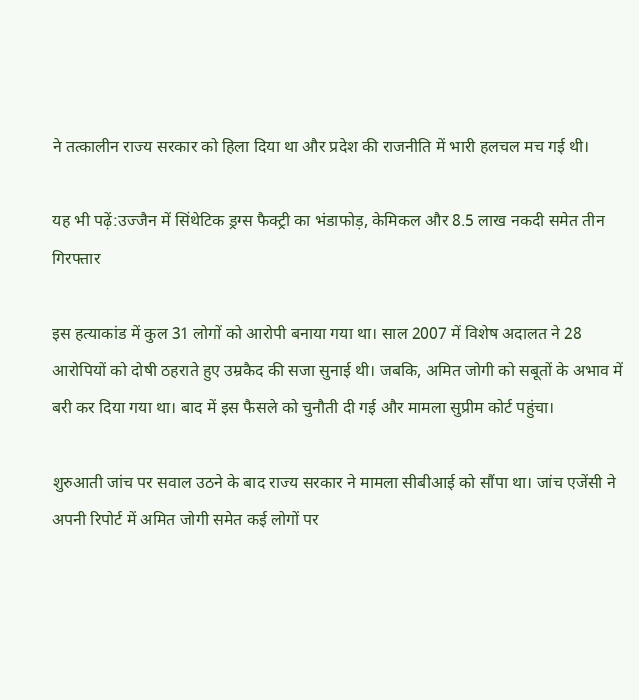ने तत्कालीन राज्य सरकार को हिला दिया था और प्रदेश की राजनीति में भारी हलचल मच गई थी।

यह भी पढ़ें:उज्जैन में सिंथेटिक ड्रग्स फैक्ट्री का भंडाफोड़, केमिकल और 8.5 लाख नकदी समेत तीन गिरफ्तार

इस हत्याकांड में कुल 31 लोगों को आरोपी बनाया गया था। साल 2007 में विशेष अदालत ने 28 आरोपियों को दोषी ठहराते हुए उम्रकैद की सजा सुनाई थी। जबकि, अमित जोगी को सबूतों के अभाव में बरी कर दिया गया था। बाद में इस फैसले को चुनौती दी गई और मामला सुप्रीम कोर्ट पहुंचा।

शुरुआती जांच पर सवाल उठने के बाद राज्य सरकार ने मामला सीबीआई को सौंपा था। जांच एजेंसी ने अपनी रिपोर्ट में अमित जोगी समेत कई लोगों पर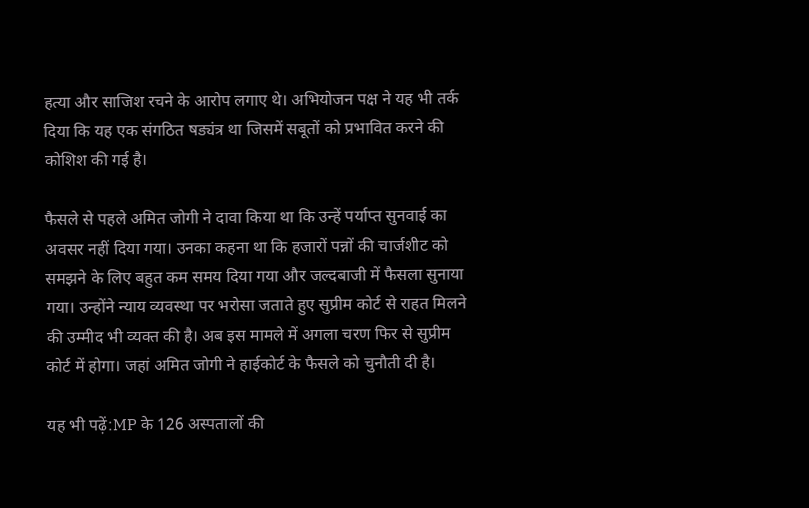हत्या और साजिश रचने के आरोप लगाए थे। अभियोजन पक्ष ने यह भी तर्क दिया कि यह एक संगठित षड्यंत्र था जिसमें सबूतों को प्रभावित करने की कोशिश की गई है।

फैसले से पहले अमित जोगी ने दावा किया था कि उन्हें पर्याप्त सुनवाई का अवसर नहीं दिया गया। उनका कहना था कि हजारों पन्नों की चार्जशीट को समझने के लिए बहुत कम समय दिया गया और जल्दबाजी में फैसला सुनाया गया। उन्होंने न्याय व्यवस्था पर भरोसा जताते हुए सुप्रीम कोर्ट से राहत मिलने की उम्मीद भी व्यक्त की है। अब इस मामले में अगला चरण फिर से सुप्रीम कोर्ट में होगा। जहां अमित जोगी ने हाईकोर्ट के फैसले को चुनौती दी है।

यह भी पढ़ें:MP के 126 अस्पतालों की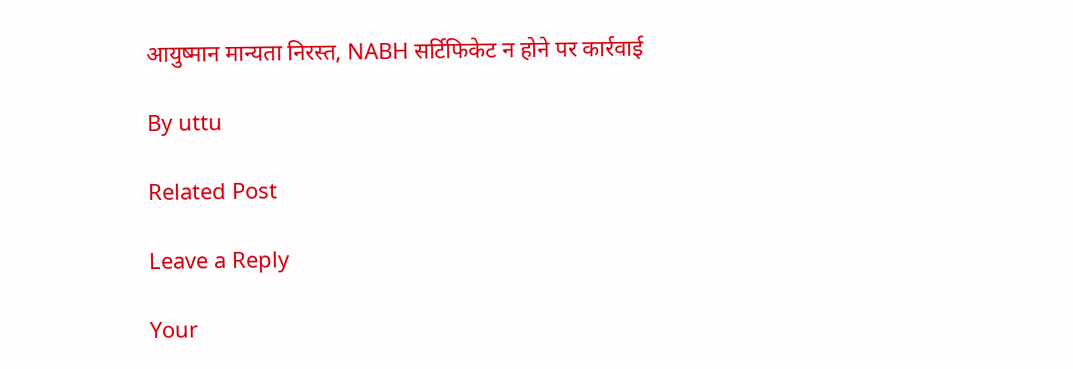आयुष्मान मान्यता निरस्त, NABH सर्टिफिकेट न होने पर कार्रवाई

By uttu

Related Post

Leave a Reply

Your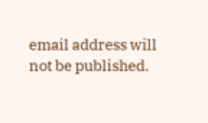email address will not be published.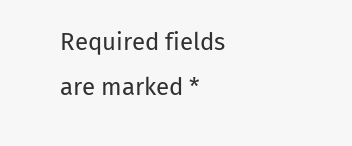Required fields are marked *